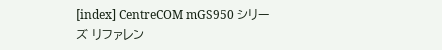[index] CentreCOM mGS950 シリーズ リファレン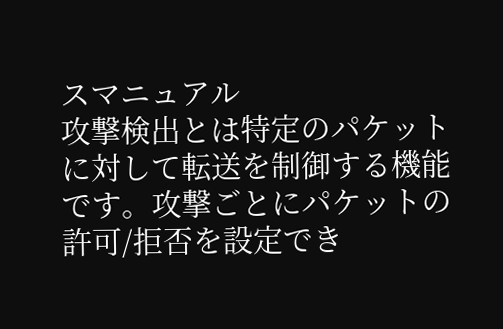スマニュアル
攻撃検出とは特定のパケットに対して転送を制御する機能です。攻撃ごとにパケットの許可/拒否を設定でき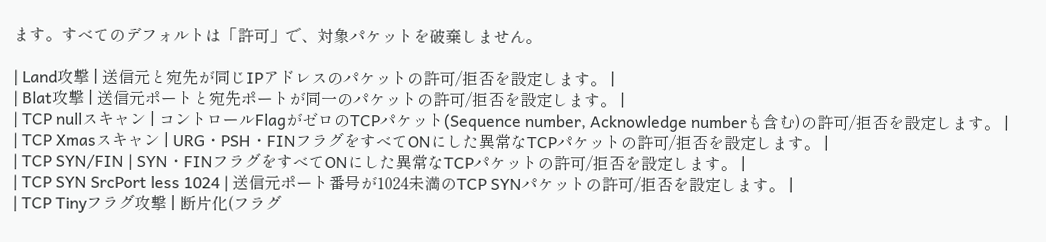ます。すべてのデフォルトは「許可」で、対象パケットを破棄しません。

| Land攻撃 | 送信元と宛先が同じIPアドレスのパケットの許可/拒否を設定します。 |
| Blat攻撃 | 送信元ポートと宛先ポートが同一のパケットの許可/拒否を設定します。 |
| TCP nullスキャン | コントロールFlagがゼロのTCPパケット(Sequence number, Acknowledge numberも含む)の許可/拒否を設定します。 |
| TCP Xmasスキャン | URG・PSH・FINフラグをすべてONにした異常なTCPパケットの許可/拒否を設定します。 |
| TCP SYN/FIN | SYN・FINフラグをすべてONにした異常なTCPパケットの許可/拒否を設定します。 |
| TCP SYN SrcPort less 1024 | 送信元ポート番号が1024未満のTCP SYNパケットの許可/拒否を設定します。 |
| TCP Tinyフラグ攻撃 | 断片化(フラグ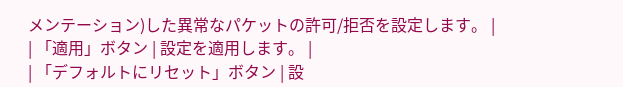メンテーション)した異常なパケットの許可/拒否を設定します。 |
| 「適用」ボタン | 設定を適用します。 |
| 「デフォルトにリセット」ボタン | 設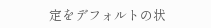定をデフォルトの状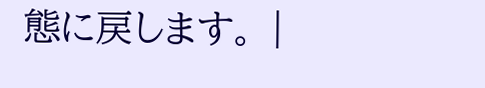態に戻します。 |